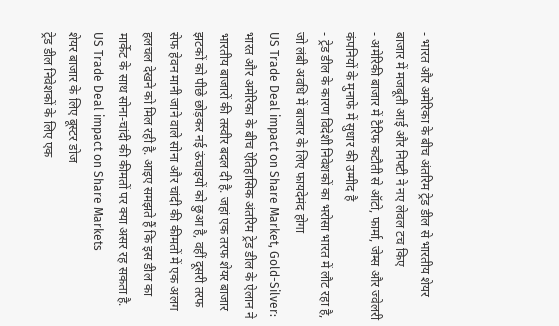- भारत और अमेरिका के बीच अंतरिम ट्रेड डील से भारतीय शेयर बाजार में मजबूती आई और निफ्टी ने नए लेवल टच किए
- अमेरिकी बाजार में टैरिफ कटौती से ऑटो, फार्मा, जेम्स और ज्वेलरी कंपनियों के मुनाफे में सुधार की उम्मीद है
- ट्रेड डील के कारण विदेशी निवेशकों का भरोसा भारत में लौट रहा है, जो लंबी अवधि में बाजार के लिए फायदेमंद होगा
US Trade Deal impact on Share Market, Gold-Silver: भारत और अमेरिका के बीच ऐतिहासिक अंतरिम ट्रेड डील के ऐलान ने भारतीय बाजारों की तस्वीर बदल दी है. जहां एक तरफ शेयर बाजार झटकों को पीछे छोड़कर नई ऊंचाइयों को छुआ है, वहीं दूसरी तरफ सेफ हेवन मानी जाने वाले सोना और चांदी की कीमतों में एक अलग हलचल देखने को मिल रही है. आइए समझते हैं कि इस डील का मार्केट के साथ सोना-चांदी की कीमतों पर क्या असर रह सकता है.
US Trade Deal impact on Share Markets
शेयर बाजार के लिए बूस्टर डोज
ट्रेड डील निवेशकों के लिए एक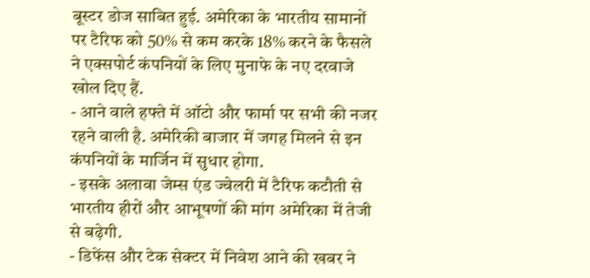बूस्टर डोज साबित हुई. अमेरिका के भारतीय सामानों पर टैरिफ को 50% से कम करके 18% करने के फैसले ने एक्सपोर्ट कंपनियों के लिए मुनाफे के नए दरवाजे खोल दिए हैं.
- आने वाले हफ्ते में ऑटो और फार्मा पर सभी की नजर रहने वाली है. अमेरिकी बाजार में जगह मिलने से इन कंपनियों के मार्जिन में सुधार होगा.
- इसके अलावा जेम्स एंड ज्वेलरी में टैरिफ कटौती से भारतीय हीरों और आभूषणों की मांग अमेरिका में तेजी से बढ़ेगी.
- डिफेंस और टेक सेक्टर में निवेश आने की खबर ने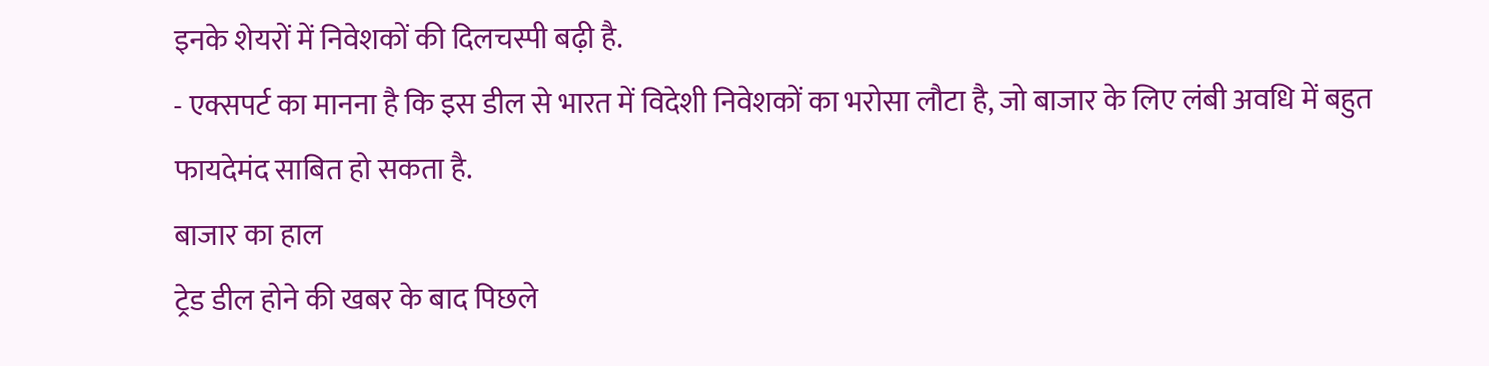इनके शेयरों में निवेशकों की दिलचस्पी बढ़ी है.
- एक्सपर्ट का मानना है कि इस डील से भारत में विदेशी निवेशकों का भरोसा लौटा है, जो बाजार के लिए लंबी अवधि में बहुत फायदेमंद साबित हो सकता है.
बाजार का हाल
ट्रेड डील होने की खबर के बाद पिछले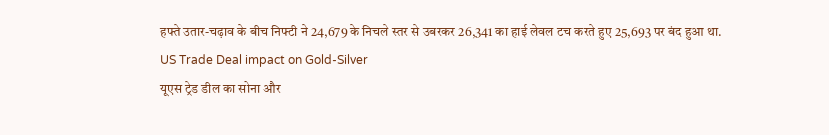हफ्ते उतार-चढ़ाव के बीच निफ्टी ने 24,679 के निचले स्तर से उबरकर 26,341 का हाई लेवल टच करते हुए 25,693 पर बंद हुआ था.
US Trade Deal impact on Gold-Silver
यूएस ट्रेड डील का सोना और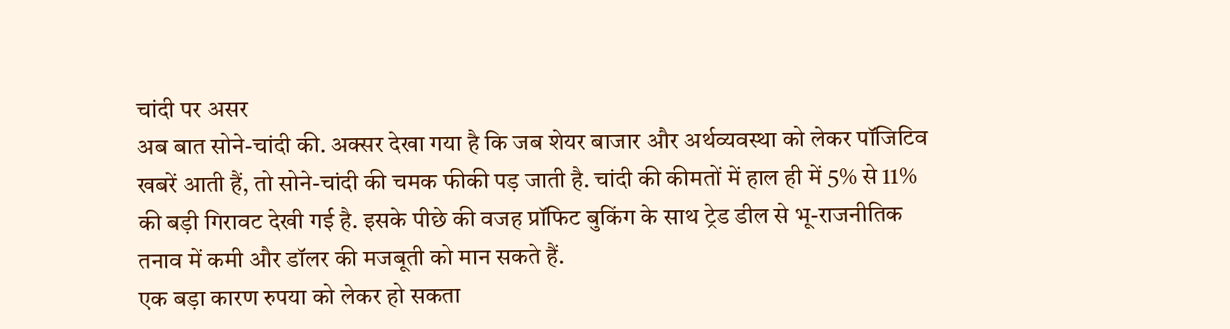चांदी पर असर
अब बात सोने-चांदी की. अक्सर देखा गया है कि जब शेयर बाजार और अर्थव्यवस्था को लेकर पॉजिटिव खबरें आती हैं, तो सोने-चांदी की चमक फीकी पड़ जाती है. चांदी की कीमतों में हाल ही में 5% से 11% की बड़ी गिरावट देखी गई है. इसके पीछे की वजह प्रॉफिट बुकिंग के साथ ट्रेड डील से भू-राजनीतिक तनाव में कमी और डॉलर की मजबूती को मान सकते हैं.
एक बड़ा कारण रुपया को लेकर हो सकता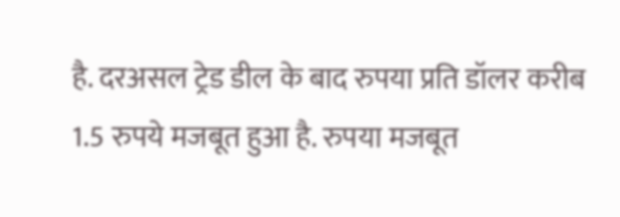है. दरअसल ट्रेड डील के बाद रुपया प्रति डॉलर करीब 1.5 रुपये मजबूत हुआ है. रुपया मजबूत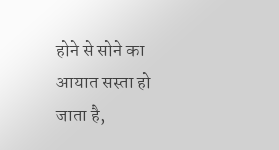होने से सोने का आयात सस्ता हो जाता है,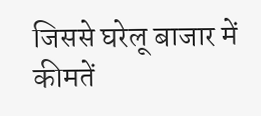जिससे घरेलू बाजार में कीमतें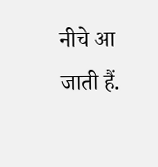नीचे आ जाती हैं.